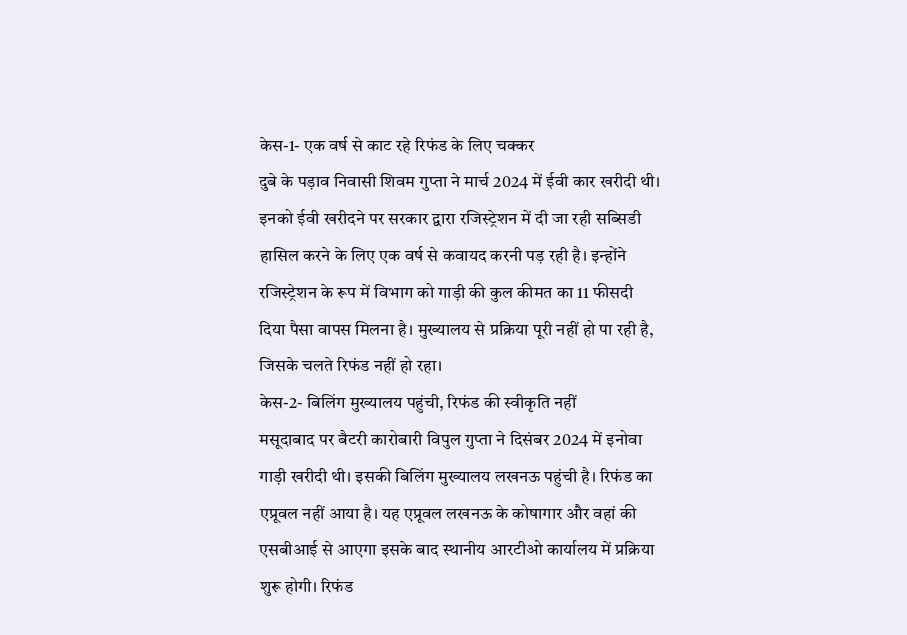केस-1- एक वर्ष से काट रहे रिफंड के लिए चक्कर
दुबे के पड़ाव निवासी शिवम गुप्ता ने मार्च 2024 में ईवी कार खरीदी थी। इनको ईवी खरीदने पर सरकार द्वारा रजिस्ट्रेशन में दी जा रही सब्सिडी हासिल करने के लिए एक वर्ष से कवायद करनी पड़ रही है। इन्होंने रजिस्ट्रेशन के रूप में विभाग को गाड़ी की कुल कीमत का 11 फीसदी दिया पैसा वापस मिलना है। मुख्यालय से प्रक्रिया पूरी नहीं हो पा रही है, जिसके चलते रिफंड नहीं हो रहा।
केस-2- बिलिंग मुख्यालय पहुंची, रिफंड की स्वीकृति नहीं
मसूदाबाद पर बैटरी कारोबारी विपुल गुप्ता ने दिसंबर 2024 में इनोवा गाड़ी खरीदी थी। इसकी बिलिंग मुख्यालय लखनऊ पहुंची है। रिफंड का एप्रूवल नहीं आया है। यह एप्रूवल लखनऊ के कोषागार और वहां की एसबीआई से आएगा इसके बाद स्थानीय आरटीओ कार्यालय में प्रक्रिया शुरू होगी। रिफंड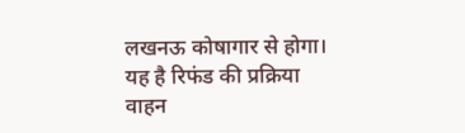लखनऊ कोषागार से होगा।
यह है रिफंड की प्रक्रिया
वाहन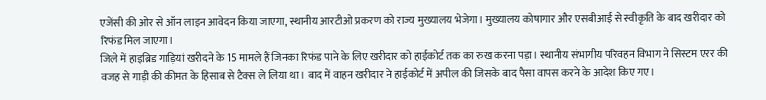एजेंसी की ओर से ऑन लाइन आवेदन किया जाएगा, स्थानीय आरटीओ प्रकरण को राज्य मुख्यालय भेजेगा। मुख्यालय कोषागार और एसबीआई से स्वीकृति के बाद खरीदार को रिफंड मिल जाएगा।
जिले में हाइब्रिड गाड़ियां खरीदने के 15 मामले हैं जिनका रिफंड पाने के लिए खरीदार को हाईकोर्ट तक का रुख करना पड़ा। स्थानीय संभागीय परिवहन विभाग ने सिस्टम एरर की वजह से गाड़ी की कीमत के हिसाब से टैक्स ले लिया था। बाद में वाहन खरीदार ने हाईकोर्ट में अपील की जिसके बाद पैसा वापस करने के आदेश किए गए।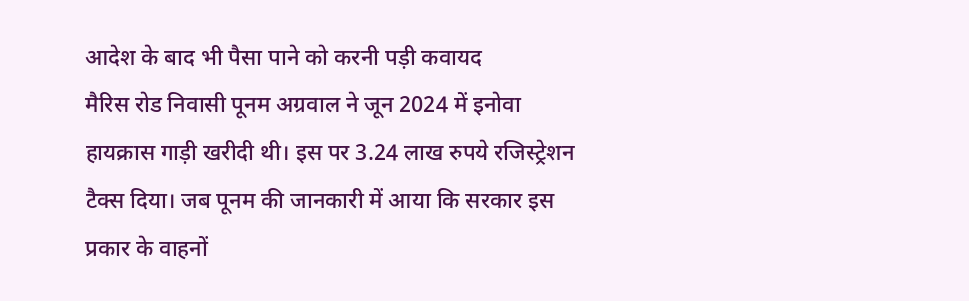आदेश के बाद भी पैसा पाने को करनी पड़ी कवायद
मैरिस रोड निवासी पूनम अग्रवाल ने जून 2024 में इनोवा हायक्रास गाड़ी खरीदी थी। इस पर 3.24 लाख रुपये रजिस्ट्रेशन टैक्स दिया। जब पूनम की जानकारी में आया कि सरकार इस प्रकार के वाहनों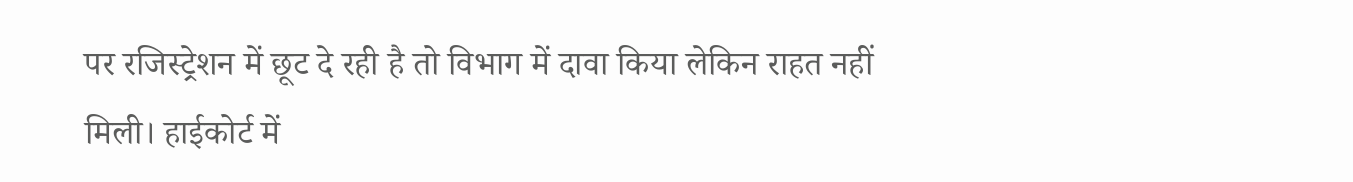पर रजिस्ट्रेशन में छूट दे रही है तो विभाग में दावा किया लेकिन राहत नहीं मिली। हाईकोर्ट में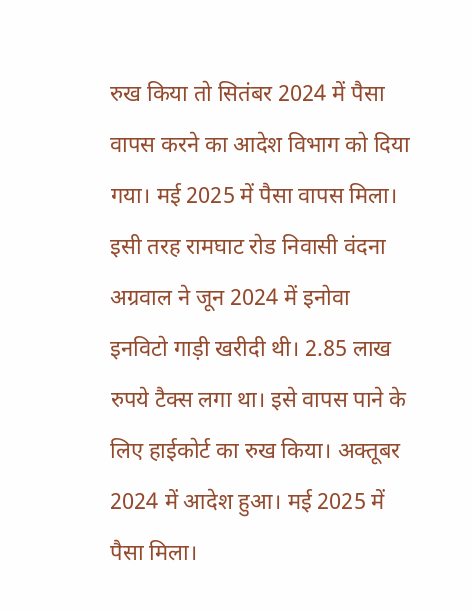रुख किया तो सितंबर 2024 में पैसा वापस करने का आदेश विभाग को दिया गया। मई 2025 में पैसा वापस मिला। इसी तरह रामघाट रोड निवासी वंदना अग्रवाल ने जून 2024 में इनोवा इनविटो गाड़ी खरीदी थी। 2.85 लाख रुपये टैक्स लगा था। इसे वापस पाने के लिए हाईकोर्ट का रुख किया। अक्तूबर 2024 में आदेश हुआ। मई 2025 में पैसा मिला।